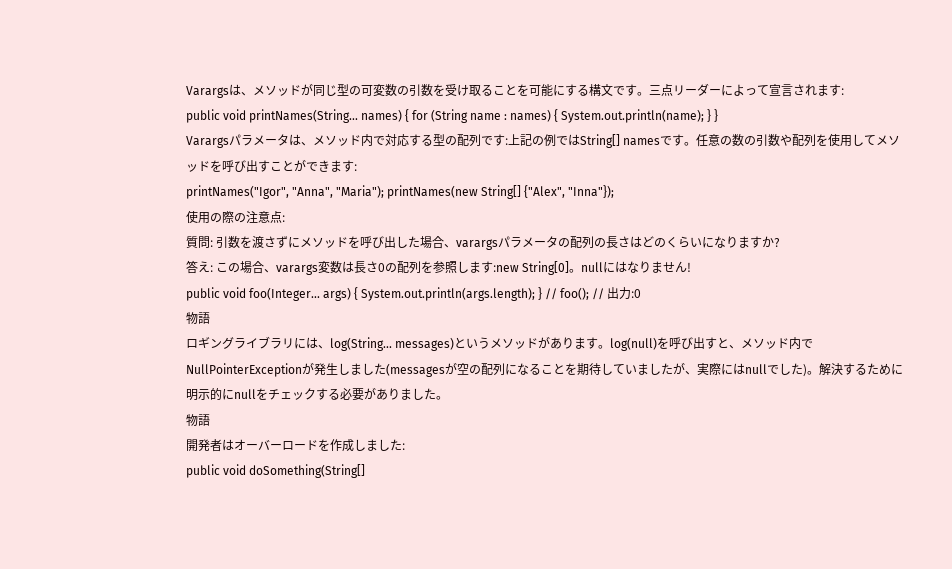Varargsは、メソッドが同じ型の可変数の引数を受け取ることを可能にする構文です。三点リーダーによって宣言されます:
public void printNames(String... names) { for (String name : names) { System.out.println(name); } }
Varargsパラメータは、メソッド内で対応する型の配列です:上記の例ではString[] namesです。任意の数の引数や配列を使用してメソッドを呼び出すことができます:
printNames("Igor", "Anna", "Maria"); printNames(new String[] {"Alex", "Inna"});
使用の際の注意点:
質問: 引数を渡さずにメソッドを呼び出した場合、varargsパラメータの配列の長さはどのくらいになりますか?
答え: この場合、varargs変数は長さ0の配列を参照します:new String[0]。nullにはなりません!
public void foo(Integer... args) { System.out.println(args.length); } // foo(); // 出力:0
物語
ロギングライブラリには、log(String... messages)というメソッドがあります。log(null)を呼び出すと、メソッド内でNullPointerExceptionが発生しました(messagesが空の配列になることを期待していましたが、実際にはnullでした)。解決するために明示的にnullをチェックする必要がありました。
物語
開発者はオーバーロードを作成しました:
public void doSomething(String[]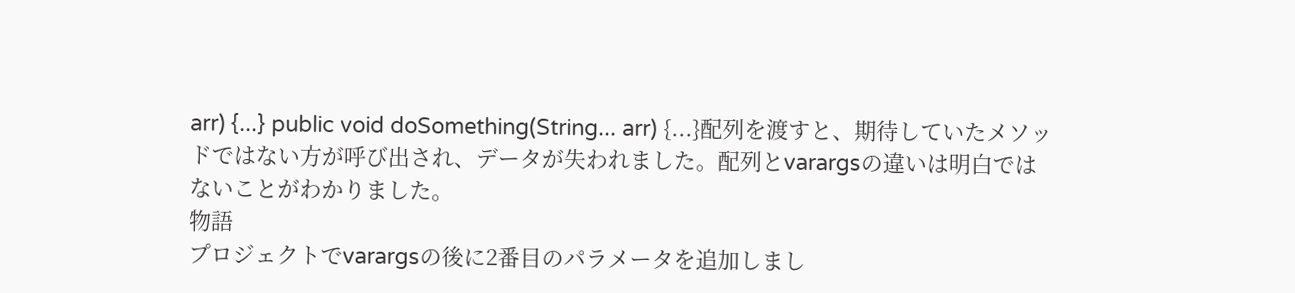arr) {...} public void doSomething(String... arr) {...}配列を渡すと、期待していたメソッドではない方が呼び出され、データが失われました。配列とvarargsの違いは明白ではないことがわかりました。
物語
プロジェクトでvarargsの後に2番目のパラメータを追加しまし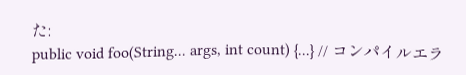た:
public void foo(String... args, int count) {...} // コンパイルエラ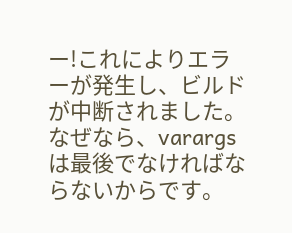ー!これによりエラーが発生し、ビルドが中断されました。なぜなら、varargsは最後でなければならないからです。